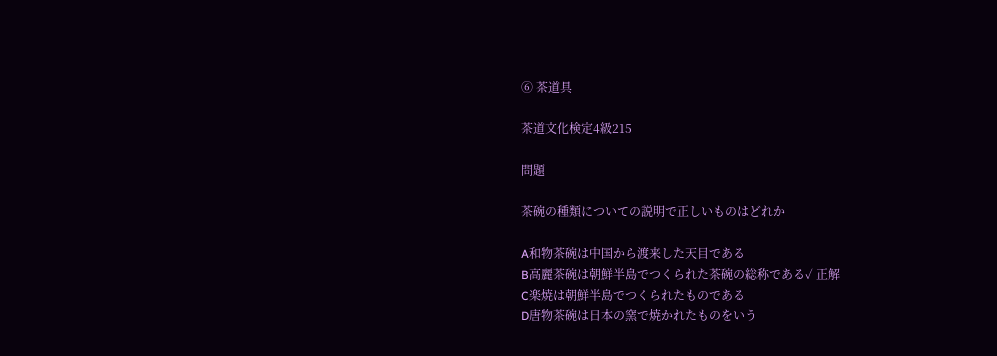⑥ 茶道具

茶道文化検定4級215

問題

茶碗の種類についての説明で正しいものはどれか

A和物茶碗は中国から渡来した天目である
B高麗茶碗は朝鮮半島でつくられた茶碗の総称である✓ 正解
C楽焼は朝鮮半島でつくられたものである
D唐物茶碗は日本の窯で焼かれたものをいう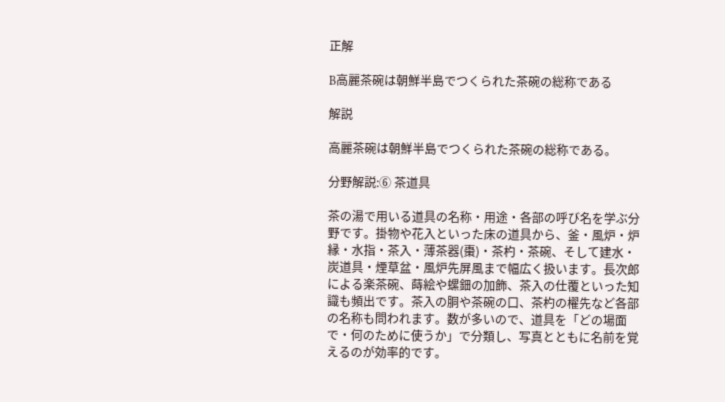正解

B高麗茶碗は朝鮮半島でつくられた茶碗の総称である

解説

高麗茶碗は朝鮮半島でつくられた茶碗の総称である。

分野解説:⑥ 茶道具

茶の湯で用いる道具の名称・用途・各部の呼び名を学ぶ分野です。掛物や花入といった床の道具から、釜・風炉・炉縁・水指・茶入・薄茶器(棗)・茶杓・茶碗、そして建水・炭道具・煙草盆・風炉先屏風まで幅広く扱います。長次郎による楽茶碗、蒔絵や螺鈿の加飾、茶入の仕覆といった知識も頻出です。茶入の胴や茶碗の口、茶杓の櫂先など各部の名称も問われます。数が多いので、道具を「どの場面で・何のために使うか」で分類し、写真とともに名前を覚えるのが効率的です。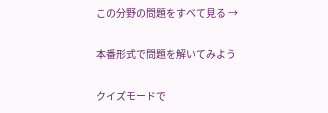この分野の問題をすべて見る →

本番形式で問題を解いてみよう

クイズモードで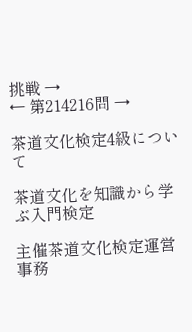挑戦 →
← 第214216問 →

茶道文化検定4級について

茶道文化を知識から学ぶ入門検定

主催茶道文化検定運営事務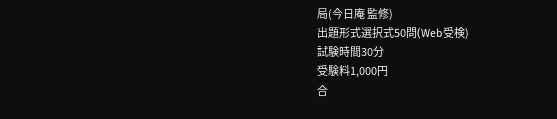局(今日庵 監修)
出題形式選択式50問(Web受検)
試験時間30分
受験料1,000円
合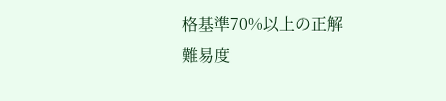格基準70%以上の正解
難易度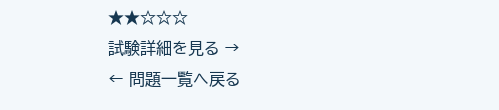★★☆☆☆
試験詳細を見る →
← 問題一覧へ戻る